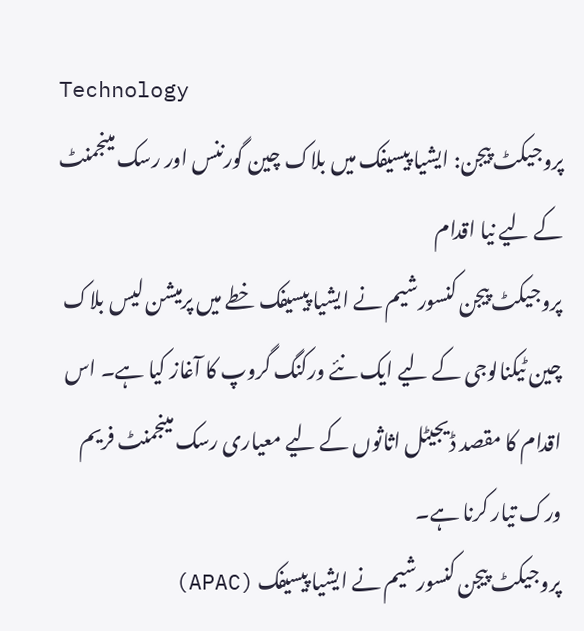Technology
پروجیکٹ پیجن: ایشیا پیسیفک میں بلاک چین گورننس اور رسک مینجمنٹ کے لیے نیا اقدام
پروجیکٹ پیجن کنسورشیم نے ایشیا پیسیفک خطے میں پرمیشن لیس بلاک چین ٹیکنالوجی کے لیے ایک نئے ورکنگ گروپ کا آغاز کیا ہے۔ اس اقدام کا مقصد ڈیجیٹل اثاثوں کے لیے معیاری رسک مینجمنٹ فریم ورک تیار کرنا ہے۔
پروجیکٹ پیجن کنسورشیم نے ایشیا پیسیفک (APAC)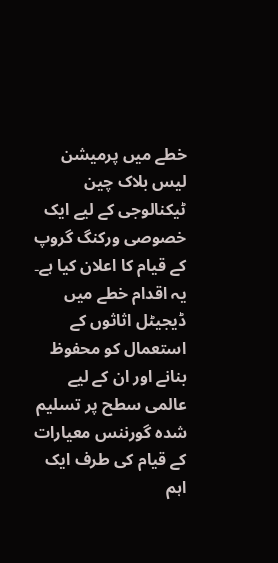خطے میں پرمیشن لیس بلاک چین ٹیکنالوجی کے لیے ایک خصوصی ورکنگ گروپ کے قیام کا اعلان کیا ہے۔ یہ اقدام خطے میں ڈیجیٹل اثاثوں کے استعمال کو محفوظ بنانے اور ان کے لیے عالمی سطح پر تسلیم شدہ گورننس معیارات کے قیام کی طرف ایک اہم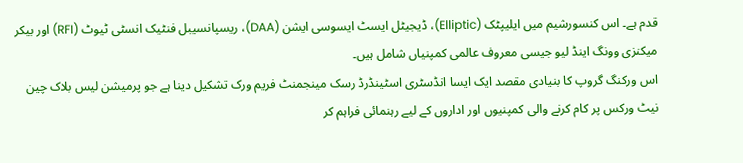قدم ہے۔ اس کنسورشیم میں ایلیپٹک (Elliptic)، ڈیجیٹل ایسٹ ایسوسی ایشن (DAA)، ریسپانسیبل فنٹیک انسٹی ٹیوٹ (RFI) اور بیکر میکنزی وونگ اینڈ لیو جیسی معروف عالمی کمپنیاں شامل ہیں۔
اس ورکنگ گروپ کا بنیادی مقصد ایک ایسا انڈسٹری اسٹینڈرڈ رسک مینجمنٹ فریم ورک تشکیل دینا ہے جو پرمیشن لیس بلاک چین نیٹ ورکس پر کام کرنے والی کمپنیوں اور اداروں کے لیے رہنمائی فراہم کر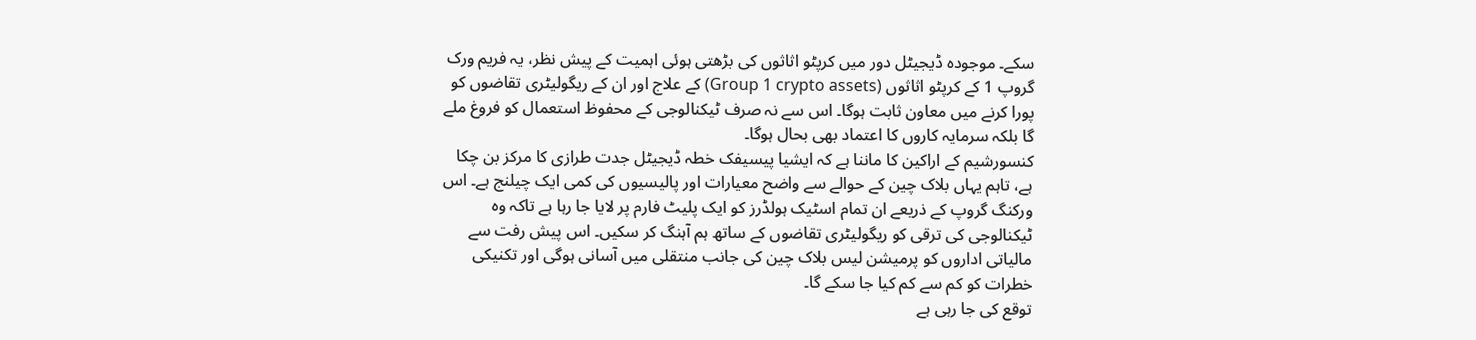سکے۔ موجودہ ڈیجیٹل دور میں کرپٹو اثاثوں کی بڑھتی ہوئی اہمیت کے پیش نظر، یہ فریم ورک گروپ 1 کے کرپٹو اثاثوں (Group 1 crypto assets) کے علاج اور ان کے ریگولیٹری تقاضوں کو پورا کرنے میں معاون ثابت ہوگا۔ اس سے نہ صرف ٹیکنالوجی کے محفوظ استعمال کو فروغ ملے گا بلکہ سرمایہ کاروں کا اعتماد بھی بحال ہوگا۔
کنسورشیم کے اراکین کا ماننا ہے کہ ایشیا پیسیفک خطہ ڈیجیٹل جدت طرازی کا مرکز بن چکا ہے، تاہم یہاں بلاک چین کے حوالے سے واضح معیارات اور پالیسیوں کی کمی ایک چیلنج ہے۔ اس ورکنگ گروپ کے ذریعے ان تمام اسٹیک ہولڈرز کو ایک پلیٹ فارم پر لایا جا رہا ہے تاکہ وہ ٹیکنالوجی کی ترقی کو ریگولیٹری تقاضوں کے ساتھ ہم آہنگ کر سکیں۔ اس پیش رفت سے مالیاتی اداروں کو پرمیشن لیس بلاک چین کی جانب منتقلی میں آسانی ہوگی اور تکنیکی خطرات کو کم سے کم کیا جا سکے گا۔
توقع کی جا رہی ہے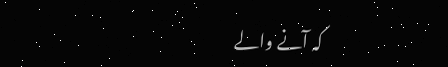کہ آنے والے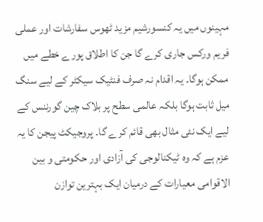مہینوں میں یہ کنسورشیم مزید ٹھوس سفارشات اور عملی فریم ورکس جاری کرے گا جن کا اطلاق پورے خطے میں ممکن ہوگا۔ یہ اقدام نہ صرف فنٹیک سیکٹر کے لیے سنگ میل ثابت ہوگا بلکہ عالمی سطح پر بلاک چین گورننس کے لیے ایک نئی مثال بھی قائم کرے گا۔ پروجیکٹ پیجن کا یہ عزم ہے کہ وہ ٹیکنالوجی کی آزادی اور حکومتی و بین الاقوامی معیارات کے درمیان ایک بہترین توازن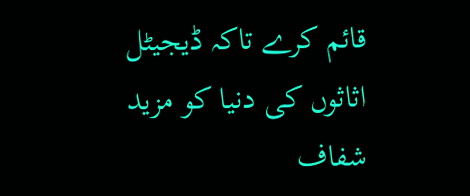قائم کرے تاکہ ڈیجیٹل اثاثوں کی دنیا کو مزید شفاف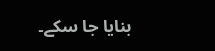بنایا جا سکے۔